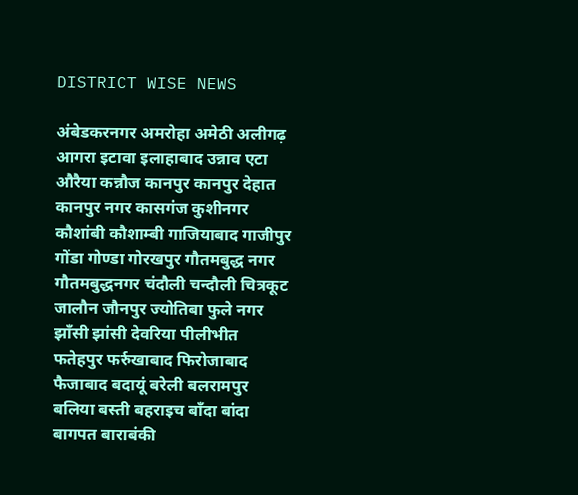DISTRICT WISE NEWS

अंबेडकरनगर अमरोहा अमेठी अलीगढ़ आगरा इटावा इलाहाबाद उन्नाव एटा औरैया कन्नौज कानपुर कानपुर देहात कानपुर नगर कासगंज कुशीनगर कौशांबी कौशाम्बी गाजियाबाद गाजीपुर गोंडा गोण्डा गोरखपुर गौतमबुद्ध नगर गौतमबुद्धनगर चंदौली चन्दौली चित्रकूट जालौन जौनपुर ज्योतिबा फुले नगर झाँसी झांसी देवरिया पीलीभीत फतेहपुर फर्रुखाबाद फिरोजाबाद फैजाबाद बदायूं बरेली बलरामपुर बलिया बस्ती बहराइच बाँदा बांदा बागपत बाराबंकी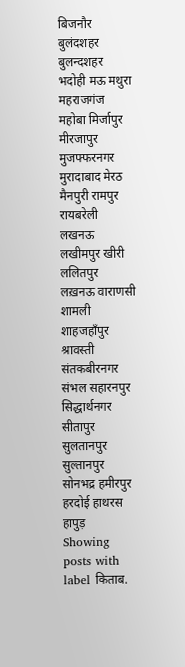बिजनौर बुलंदशहर बुलन्दशहर भदोही मऊ मथुरा महराजगंज महोबा मिर्जापुर मीरजापुर मुजफ्फरनगर मुरादाबाद मेरठ मैनपुरी रामपुर रायबरेली लखनऊ लखीमपुर खीरी ललितपुर लख़नऊ वाराणसी शामली शाहजहाँपुर श्रावस्ती संतकबीरनगर संभल सहारनपुर सिद्धार्थनगर सीतापुर सुलतानपुर सुल्तानपुर सोनभद्र हमीरपुर हरदोई हाथरस हापुड़
Showing posts with label किताब.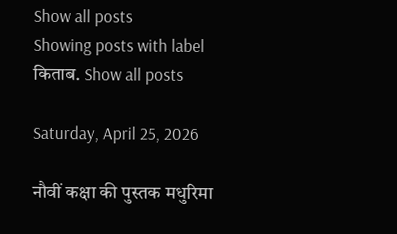Show all posts
Showing posts with label किताब. Show all posts

Saturday, April 25, 2026

नौवीं कक्षा की पुस्तक मधुरिमा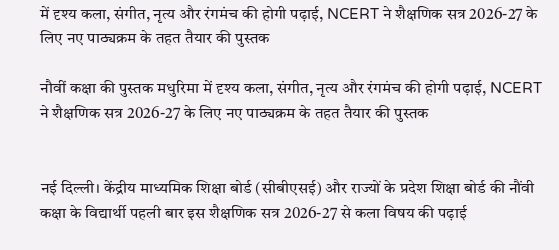में दृश्य कला, संगीत, नृत्य और रंगमंच की होगी पढ़ाई, NCERT ने शैक्षणिक सत्र 2026-27 के लिए नए पाठ्यक्रम के तहत तैयार की पुस्तक

नौवीं कक्षा की पुस्तक मधुरिमा में दृश्य कला, संगीत, नृत्य और रंगमंच की होगी पढ़ाई, NCERT ने शैक्षणिक सत्र 2026-27 के लिए नए पाठ्यक्रम के तहत तैयार की पुस्तक


नई दिल्ली। केंद्रीय माध्यमिक शिक्षा बोर्ड (सीबीएसई) और राज्यों के प्रदेश शिक्षा बोर्ड की नौंवी कक्षा के विद्यार्थी पहली बार इस शैक्षणिक सत्र 2026-27 से कला विषय की पढ़ाई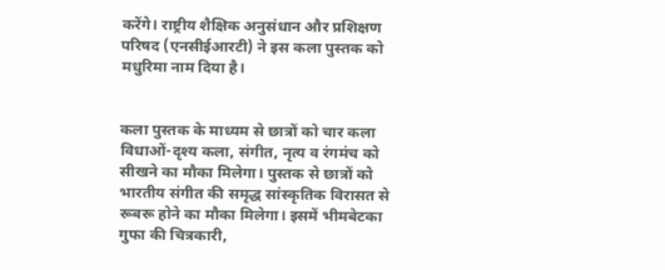करेंगे। राष्ट्रीय शैक्षिक अनुसंधान और प्रशिक्षण परिषद (एनसीईआरटी) ने इस कला पुस्तक को मधुरिमा नाम दिया है।


कला पुस्तक के माध्यम से छात्रों को चार कला विधाओं-दृश्य कला, संगीत, नृत्य व रंगमंच को सीखने का मौका मिलेगा। पुस्तक से छात्रों को भारतीय संगीत की समृद्ध सांस्कृतिक विरासत से रूबरू होने का मौका मिलेगा। इसमें भीमबेटका गुफा की चित्रकारी,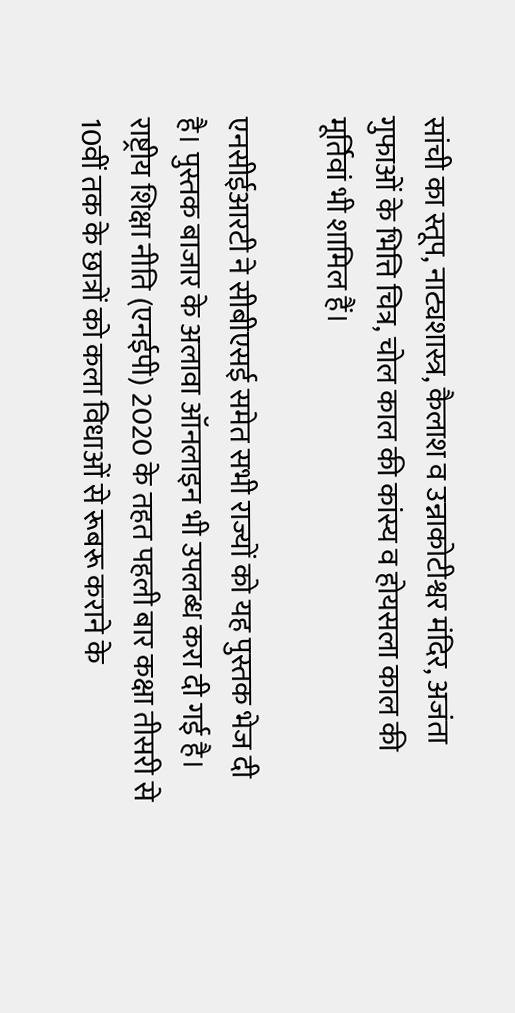सांची का स्तूप, नाट्यशास्त्र, कैलाश व उन्नाकोटीश्वर मंदिर, अजंता गुफाओं के भित्ति चित्र, चोल काल की कांस्य व होयसला काल की मूर्तिवां भी शामिल हैं।

एनसीईआरटी ने सीबीएसई समेत सभी राज्यों को यह पुस्तक भेज दी है। पुस्तक बाजार के अलावा ऑनलाइन भी उपलब्ध करा दी गई है। राष्ट्रीय शिक्षा नीति (एनईपी) 2020 के तहत पहली बार कक्षा तीसरी से 10वीं तक के छात्रों को कला विधाओं से रूबरू कराने के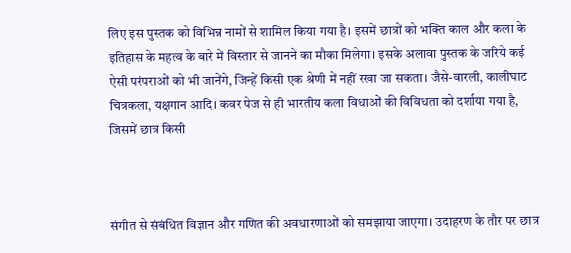लिए इस पुस्तक को विभिन्न नामों से शामिल किया गया है। इसमें छात्रों को भक्ति काल और कला के इतिहास के महत्व के बारे में विस्तार से जानने का मौका मिलेगा। इसके अलावा पुस्तक के जरिये कई ऐसी परंपराओं को भी जानेंगे, जिन्हें किसी एक श्रेणी में नहीं रखा जा सकता। जैसे-वारली, कालीघाट चित्रकला, यक्षगान आदि। कवर पेज से ही भारतीय कला विधाओं की विविधता को दर्शाया गया है, जिसमें छात्र किसी



संगीत से संबंधित विज्ञान और गणित की अवधारणाओं को समझाया जाएगा। उदाहरण के तौर पर छात्र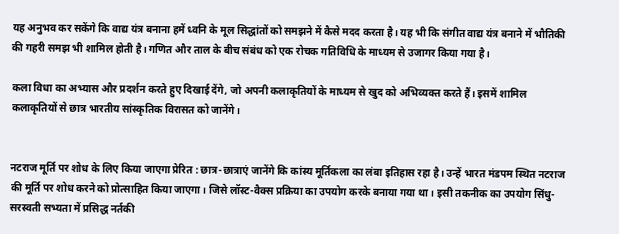यह अनुभव कर सकेंगे कि वाद्य यंत्र बनाना हमें ध्वनि के मूल सिद्धांतों को समझने में कैसे मदद करता है। यह भी कि संगीत वाद्य यंत्र बनाने में भौतिकी की गहरी समझ भी शामिल होती है। गणित और ताल के बीच संबंध को एक रोचक गतिविधि के माध्यम से उजागर किया गया है।

कला विधा का अभ्यास और प्रदर्शन करते हुए दिखाई देंगे, जो अपनी कलाकृतियों के माध्यम से खुद को अभिव्यक्त करते हैं। इसमें शामिल कलाकृतियों से छात्र भारतीय सांस्कृतिक विरासत को जानेंगे।


नटराज मूर्ति पर शोध के लिए किया जाएगा प्रेरित : छात्र-छात्राएं जानेंगे कि कांस्य मूर्तिकला का लंबा इतिहास रहा है। उन्हें भारत मंडपम स्थित नटराज की मूर्ति पर शोध करने को प्रोत्साहित किया जाएगा। जिसे लॉस्ट-वैक्स प्रक्रिया का उपयोग करके बनाया गया था। इसी तकनीक का उपयोग सिंधु-सरस्वती सभ्यता में प्रसिद्ध नर्तकी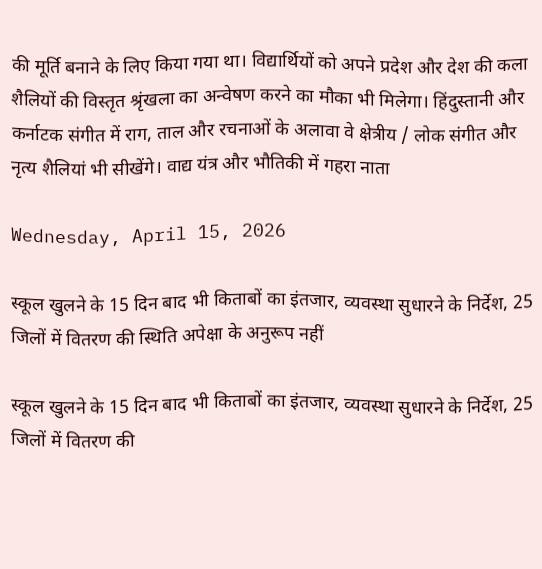की मूर्ति बनाने के लिए किया गया था। विद्यार्थियों को अपने प्रदेश और देश की कला शैलियों की विस्तृत श्रृंखला का अन्वेषण करने का मौका भी मिलेगा। हिंदुस्तानी और कर्नाटक संगीत में राग, ताल और रचनाओं के अलावा वे क्षेत्रीय / लोक संगीत और नृत्य शैलियां भी सीखेंगे। वाद्य यंत्र और भौतिकी में गहरा नाता

Wednesday, April 15, 2026

स्कूल खुलने के 15 दिन बाद भी किताबों का इंतजार, व्यवस्था सुधारने के निर्देश, 25 जिलों में वितरण की स्थिति अपेक्षा के अनुरूप नहीं

स्कूल खुलने के 15 दिन बाद भी किताबों का इंतजार, व्यवस्था सुधारने के निर्देश, 25 जिलों में वितरण की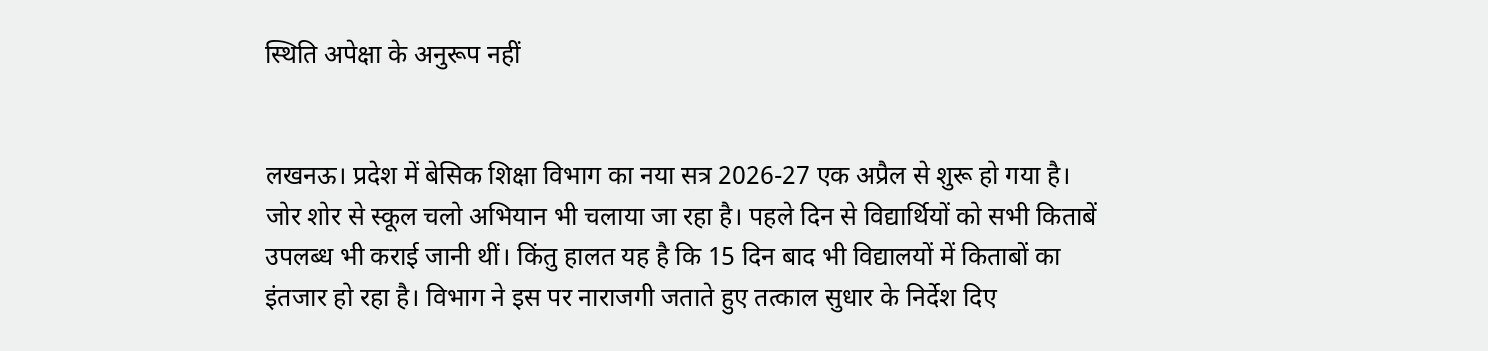स्थिति अपेक्षा के अनुरूप नहीं


लखनऊ। प्रदेश में बेसिक शिक्षा विभाग का नया सत्र 2026-27 एक अप्रैल से शुरू हो गया है। जोर शोर से स्कूल चलो अभियान भी चलाया जा रहा है। पहले दिन से विद्यार्थियों को सभी किताबें उपलब्ध भी कराई जानी थीं। किंतु हालत यह है कि 15 दिन बाद भी विद्यालयों में किताबों का इंतजार हो रहा है। विभाग ने इस पर नाराजगी जताते हुए तत्काल सुधार के निर्देश दिए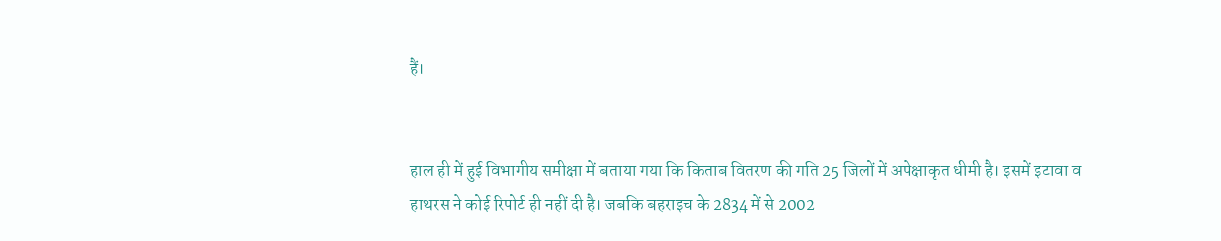हैं।


हाल ही में हुई विभागीय समीक्षा में बताया गया कि किताब वितरण की गति 25 जिलों में अपेक्षाकृत धीमी है। इसमें इटावा व हाथरस ने कोई रिपोर्ट ही नहीं दी है। जबकि बहराइच के 2834 में से 2002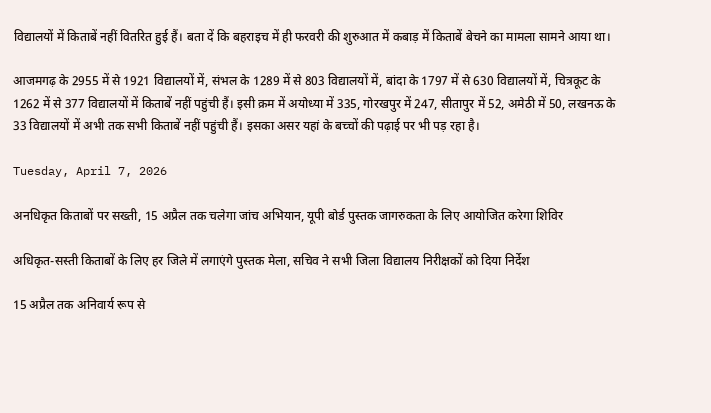विद्यालयों में किताबें नहीं वितरित हुई हैं। बता दें कि बहराइच में ही फरवरी की शुरुआत में कबाड़ में किताबें बेचने का मामला सामने आया था।

आजमगढ़ के 2955 में से 1921 विद्यालयों में, संभल के 1289 में से 803 विद्यालयों में, बांदा के 1797 में से 630 विद्यालयों में, चित्रकूट के 1262 में से 377 विद्यालयों में किताबें नहीं पहुंची हैं। इसी क्रम में अयोध्या में 335, गोरखपुर में 247, सीतापुर में 52, अमेठी में 50, लखनऊ के 33 विद्यालयों में अभी तक सभी किताबें नहीं पहुंची हैं। इसका असर यहां के बच्चों की पढ़ाई पर भी पड़ रहा है।

Tuesday, April 7, 2026

अनधिकृत किताबों पर सख्ती, 15 अप्रैल तक चलेगा जांच अभियान, यूपी बोर्ड पुस्तक जागरुकता के लिए आयोजित करेगा शिविर

अधिकृत-सस्ती किताबों के लिए हर जिले में लगाएंगे पुस्तक मेला, सचिव ने सभी जिला विद्यालय निरीक्षकों को दिया निर्देश

15 अप्रैल तक अनिवार्य रूप से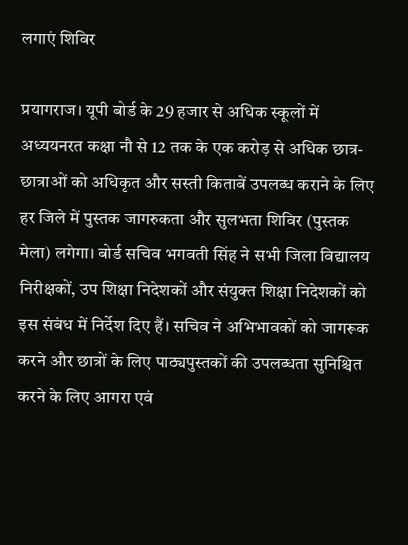लगाएं शिविर

प्रयागराज। यूपी बोर्ड के 29 हजार से अधिक स्कूलों में अध्ययनरत कक्षा नौ से 12 तक के एक करोड़ से अधिक छात्र-छात्राओं को अधिकृत और सस्ती किताबें उपलब्ध कराने के लिए हर जिले में पुस्तक जागरुकता और सुलभता शिविर (पुस्तक मेला) लगेगा। बोर्ड सचिव भगवती सिंह ने सभी जिला विद्यालय निरीक्षकों, उप शिक्षा निदेशकों और संयुक्त शिक्षा निदेशकों को इस संबंध में निर्देश दिए हैं। सचिव ने अभिभावकों को जागरूक करने और छात्रों के लिए पाठ्यपुस्तकों की उपलब्धता सुनिश्चित करने के लिए आगरा एवं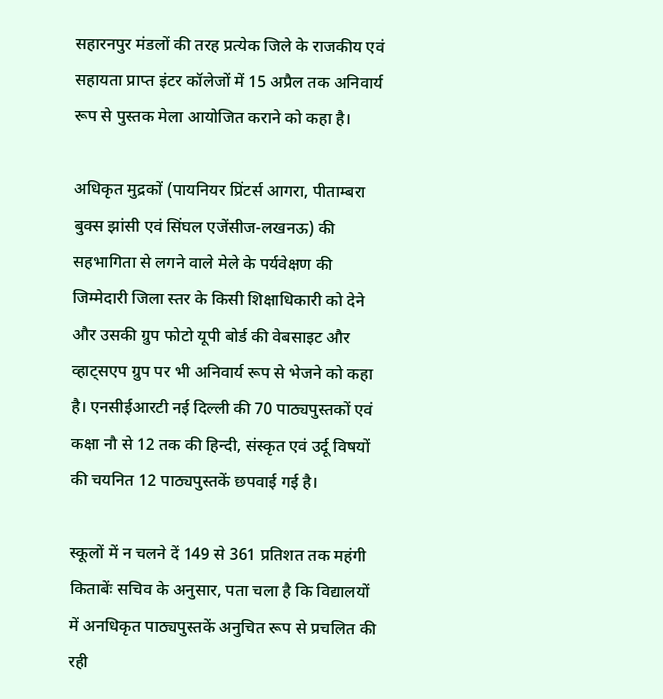सहारनपुर मंडलों की तरह प्रत्येक जिले के राजकीय एवं सहायता प्राप्त इंटर कॉलेजों में 15 अप्रैल तक अनिवार्य रूप से पुस्तक मेला आयोजित कराने को कहा है।

अधिकृत मुद्रकों (पायनियर प्रिंटर्स आगरा, पीताम्बरा बुक्स झांसी एवं सिंघल एजेंसीज-लखनऊ) की सहभागिता से लगने वाले मेले के पर्यवेक्षण की जिम्मेदारी जिला स्तर के किसी शिक्षाधिकारी को देने और उसकी ग्रुप फोटो यूपी बोर्ड की वेबसाइट और व्हाट्सएप ग्रुप पर भी अनिवार्य रूप से भेजने को कहा है। एनसीईआरटी नई दिल्ली की 70 पाठ्यपुस्तकों एवं कक्षा नौ से 12 तक की हिन्दी, संस्कृत एवं उर्दू विषयों की चयनित 12 पाठ्यपुस्तकें छपवाई गई है।

स्कूलों में न चलने दें 149 से 361 प्रतिशत तक महंगी किताबेंः सचिव के अनुसार, पता चला है कि विद्यालयों में अनधिकृत पाठ्यपुस्तकें अनुचित रूप से प्रचलित की रही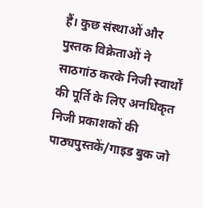हैं। कुछ संस्थाओं और पुस्तक विक्रेताओं ने साठगांठ करके निजी स्वार्थों की पूर्ति के लिए अनधिकृत निजी प्रकाशकों की पाठ्यपुस्तकें/गाइड बुक जो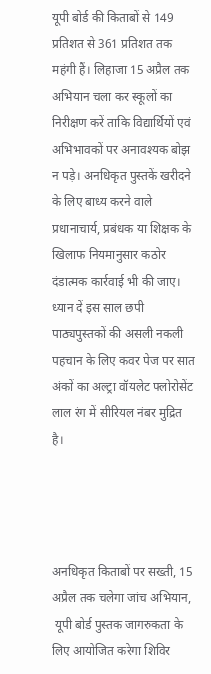यूपी बोर्ड की किताबों से 149 प्रतिशत से 361 प्रतिशत तक महंगी हैं। लिहाजा 15 अप्रैल तक अभियान चला कर स्कूलों का निरीक्षण करें ताकि विद्यार्थियों एवं अभिभावकों पर अनावश्यक बोझ न पड़े। अनधिकृत पुस्तकें खरीदने के लिए बाध्य करने वाले प्रधानाचार्य, प्रबंधक या शिक्षक के खिलाफ नियमानुसार कठोर दंडात्मक कार्रवाई भी की जाए। ध्यान दें इस साल छपी पाठ्यपुस्तकों की असली नकली पहचान के लिए कवर पेज पर सात अंकों का अल्ट्रा वॉयलेट फ्लोरोसेंट लाल रंग में सीरियल नंबर मुद्रित है।




अनधिकृत किताबों पर सख्ती, 15 अप्रैल तक चलेगा जांच अभियान,
 यूपी बोर्ड पुस्तक जागरुकता के लिए आयोजित करेगा शिविर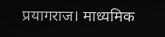प्रयागराज। माध्यमिक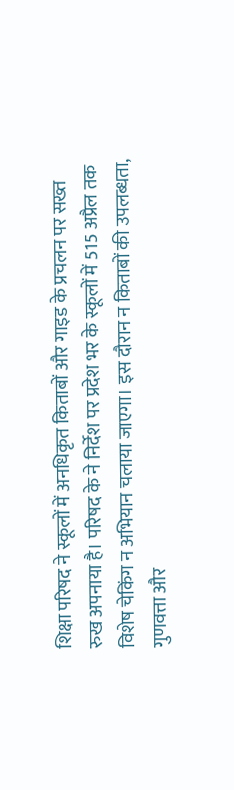शिक्षा परिषद ने स्कूलों में अनधिकृत किताबों और गाइड के प्रचलन पर सख्त रुख अपनाया है। परिषद के ने निर्देश पर प्रदेश भर के स्कूलों में 515 अप्रैल तक विशेष चेकिंग न अभियान चलाया जाएगा। इस दौरान न किताबों की उपलब्धता, गुणवत्ता और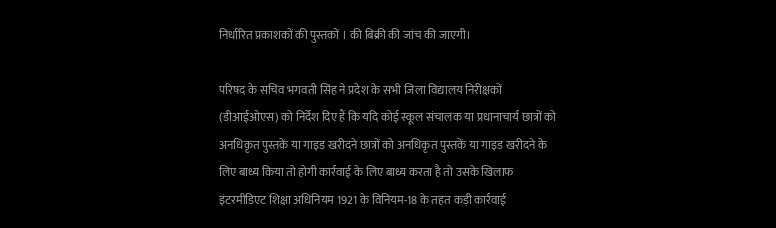निर्धारित प्रकाशकों की पुस्तकों । की बिक्री की जांच की जाएगी।

परिषद के सचिव भगवती सिंह ने प्रदेश के सभी जिला विद्यालय निरीक्षकों (डीआईओएस) को निर्देश दिए हैं कि यदि कोई स्कूल संचालक या प्रधानाचार्य छात्रों को अनधिकृत पुस्तकें या गाइड खरीदने छात्रों को अनधिकृत पुस्तकें या गाइड खरीदने के लिए बाध्य किया तो होगी कार्रवाई के लिए बाध्य करता है तो उसके खिलाफ इंटरमीडिएट शिक्षा अधिनियम 1921 के विनियम-18 के तहत कड़ी कार्रवाई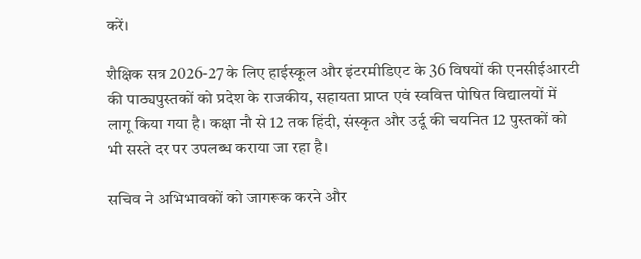करें।

शैक्षिक सत्र 2026-27 के लिए हाईस्कूल और इंटरमीडिएट के 36 विषयों की एनसीईआरटी की पाठ्यपुस्तकों को प्रदेश के राजकीय, सहायता प्राप्त एवं स्ववित्त पोषित विद्यालयों में लागू किया गया है। कक्षा नौ से 12 तक हिंदी, संस्कृत और उर्दू की चयनित 12 पुस्तकों को भी सस्ते दर पर उपलब्ध कराया जा रहा है।

सचिव ने अभिभावकों को जागरूक करने और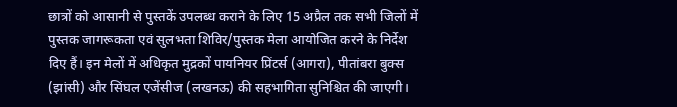छात्रों को आसानी से पुस्तकें उपलब्ध कराने के लिए 15 अप्रैल तक सभी जिलों में पुस्तक जागरूकता एवं सुलभता शिविर/पुस्तक मेला आयोजित करने के निर्देश दिए हैं। इन मेलों में अधिकृत मुद्रकों पायनियर प्रिंटर्स (आगरा), पीतांबरा बुक्स (झांसी) और सिंघल एजेंसीज (लखनऊ) की सहभागिता सुनिश्चित की जाएगी।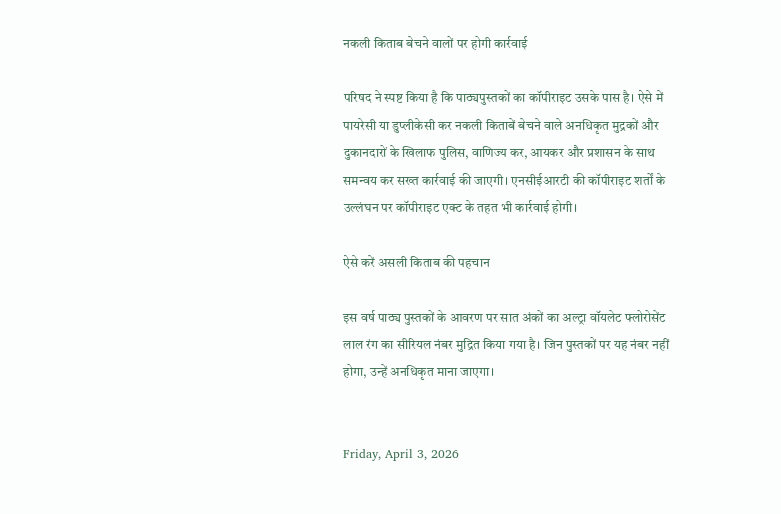नकली किताब बेचने वालों पर होगी कार्रवाई

परिषद ने स्पष्ट किया है कि पाठ्यपुस्तकों का कॉपीराइट उसके पास है। ऐसे में पायरेसी या डुप्लीकेसी कर नकली किताबें बेचने वाले अनधिकृत मुद्रकों और दुकानदारों के खिलाफ पुलिस, वाणिज्य कर, आयकर और प्रशासन के साथ समन्वय कर सख्त कार्रवाई की जाएगी। एनसीईआरटी की कॉपीराइट शर्तों के उल्लंघन पर कॉपीराइट एक्ट के तहत भी कार्रवाई होगी।

ऐसे करें असली किताब की पहचान

इस वर्ष पाठ्य पुस्तकों के आवरण पर सात अंकों का अल्ट्रा वॉयलेट फ्लोरोसेंट लाल रंग का सीरियल नंबर मुद्रित किया गया है। जिन पुस्तकों पर यह नंबर नहीं होगा, उन्हें अनधिकृत माना जाएगा।


Friday, April 3, 2026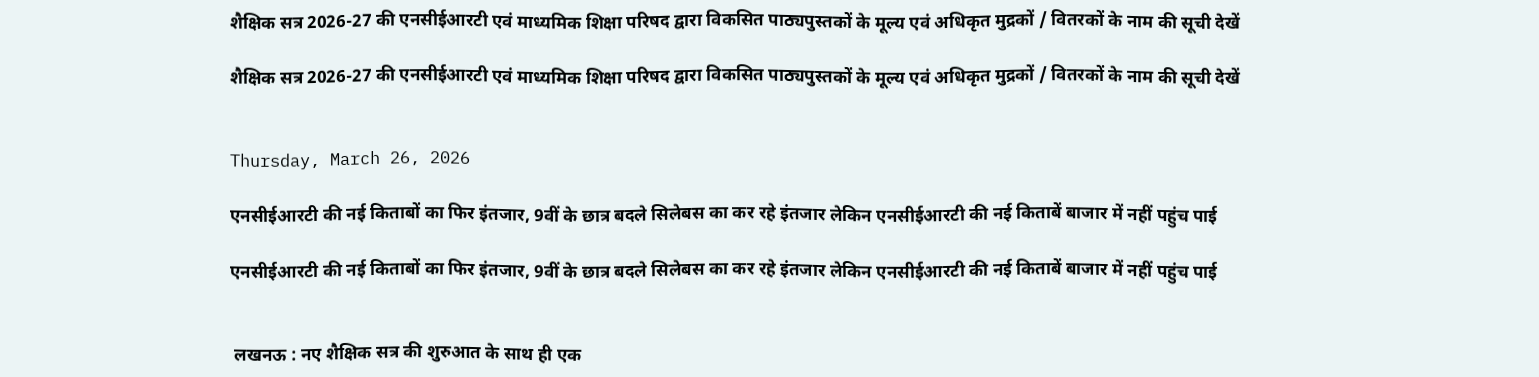शैक्षिक सत्र 2026-27 की एनसीईआरटी एवं माध्यमिक शिक्षा परिषद द्वारा विकसित पाठ्यपुस्तकों के मूल्य एवं अधिकृत मुद्रकों / वितरकों के नाम की सूची देखें

शैक्षिक सत्र 2026-27 की एनसीईआरटी एवं माध्यमिक शिक्षा परिषद द्वारा विकसित पाठ्यपुस्तकों के मूल्य एवं अधिकृत मुद्रकों / वितरकों के नाम की सूची देखें


Thursday, March 26, 2026

एनसीईआरटी की नई किताबों का फिर इंतजार, 9वीं के छात्र बदले सिलेबस का कर रहे इंतजार लेकिन एनसीईआरटी की नई किताबें बाजार में नहीं पहुंच पाई

एनसीईआरटी की नई किताबों का फिर इंतजार, 9वीं के छात्र बदले सिलेबस का कर रहे इंतजार लेकिन एनसीईआरटी की नई किताबें बाजार में नहीं पहुंच पाई


 लखनऊ : नए शैक्षिक सत्र की शुरुआत के साथ ही एक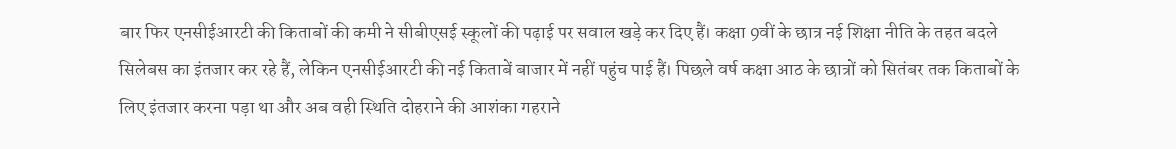बार फिर एनसीईआरटी की किताबों की कमी ने सीबीएसई स्कूलों की पढ़ाई पर सवाल खड़े कर दिए हैं। कक्षा 9वीं के छात्र नई शिक्षा नीति के तहत बदले सिलेबस का इंतजार कर रहे हैं, लेकिन एनसीईआरटी की नई किताबें बाजार में नहीं पहुंच पाई हैं। पिछले वर्ष कक्षा आठ के छात्रों को सितंबर तक किताबों के लिए इंतजार करना पड़ा था और अब वही स्थिति दोहराने की आशंका गहराने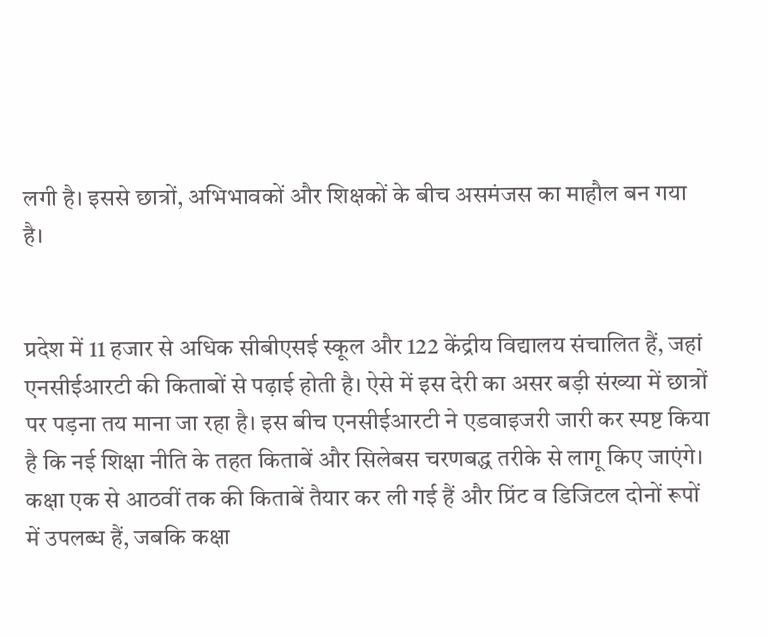लगी है। इससे छात्रों, अभिभावकों और शिक्षकों के बीच असमंजस का माहौल बन गया है।


प्रदेश में 11 हजार से अधिक सीबीएसई स्कूल और 122 केंद्रीय विद्यालय संचालित हैं, जहां एनसीईआरटी की किताबों से पढ़ाई होती है। ऐसे में इस देरी का असर बड़ी संख्या में छात्रों पर पड़ना तय माना जा रहा है। इस बीच एनसीईआरटी ने एडवाइजरी जारी कर स्पष्ट किया है कि नई शिक्षा नीति के तहत किताबें और सिलेबस चरणबद्ध तरीके से लागू किए जाएंगे। कक्षा एक से आठवीं तक की किताबें तैयार कर ली गई हैं और प्रिंट व डिजिटल दोनों रूपों में उपलब्ध हैं, जबकि कक्षा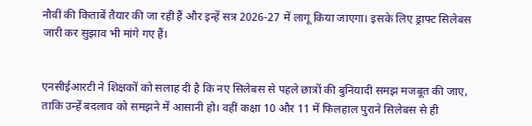नौवीं की किताबें तैयार की जा रही हैं और इन्हें सत्र 2026-27 में लागू किया जाएगा। इसके लिए ड्राफ्ट सिलेबस जारी कर सुझाव भी मांगे गए हैं।


एनसीईआरटी ने शिक्षकों को सलाह दी है कि नए सिलेबस से पहले छात्रों की बुनियादी समझ मजबूत की जाए, ताकि उन्हें बदलाव को समझने में आसानी हो। वहीं कक्षा 10 और 11 में फिलहाल पुराने सिलेबस से ही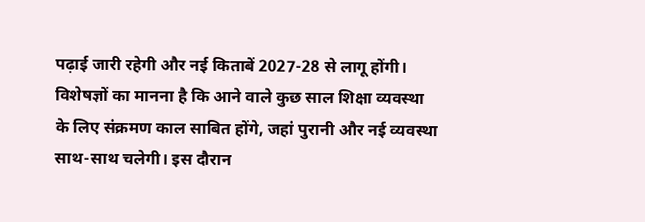पढ़ाई जारी रहेगी और नई किताबें 2027-28 से लागू होंगी। विशेषज्ञों का मानना है कि आने वाले कुछ साल शिक्षा व्यवस्था के लिए संक्रमण काल साबित होंगे, जहां पुरानी और नई व्यवस्था साथ-साथ चलेगी। इस दौरान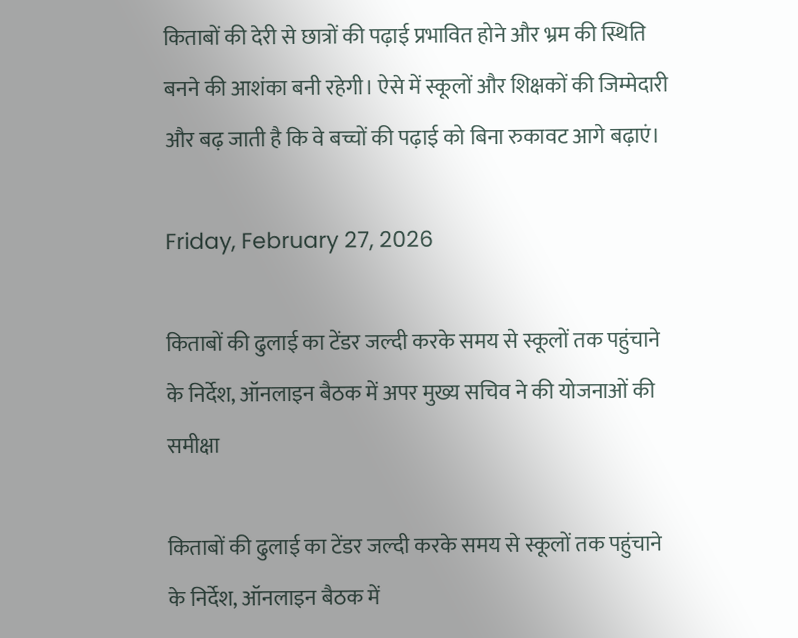किताबों की देरी से छात्रों की पढ़ाई प्रभावित होने और भ्रम की स्थिति बनने की आशंका बनी रहेगी। ऐसे में स्कूलों और शिक्षकों की जिम्मेदारी और बढ़ जाती है कि वे बच्चों की पढ़ाई को बिना रुकावट आगे बढ़ाएं।

Friday, February 27, 2026

किताबों की ढुलाई का टेंडर जल्दी करके समय से स्कूलों तक पहुंचाने के निर्देश, ऑनलाइन बैठक में अपर मुख्य सचिव ने की योजनाओं की समीक्षा

किताबों की ढुलाई का टेंडर जल्दी करके समय से स्कूलों तक पहुंचाने के निर्देश, ऑनलाइन बैठक में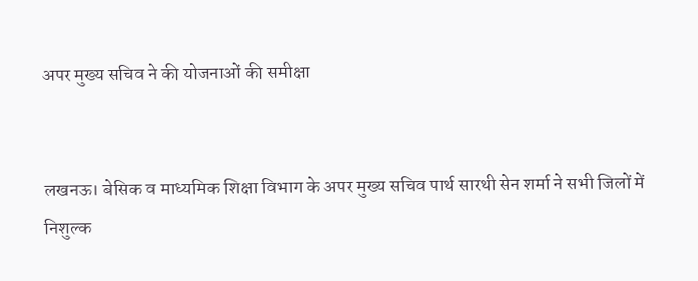अपर मुख्य सचिव ने की योजनाओं की समीक्षा


लखनऊ। बेसिक व माध्यमिक शिक्षा विभाग के अपर मुख्य सचिव पार्थ सारथी सेन शर्मा ने सभी जिलों में निशुल्क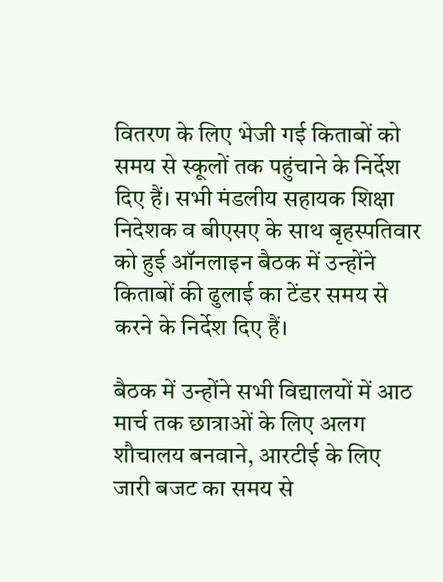वितरण के लिए भेजी गई किताबों को समय से स्कूलों तक पहुंचाने के निर्देश दिए हैं। सभी मंडलीय सहायक शिक्षा निदेशक व बीएसए के साथ बृहस्पतिवार को हुई ऑनलाइन बैठक में उन्होंने किताबों की ढुलाई का टेंडर समय से करने के निर्देश दिए हैं।

बैठक में उन्होंने सभी विद्यालयों में आठ मार्च तक छात्राओं के लिए अलग शौचालय बनवाने, आरटीई के लिए जारी बजट का समय से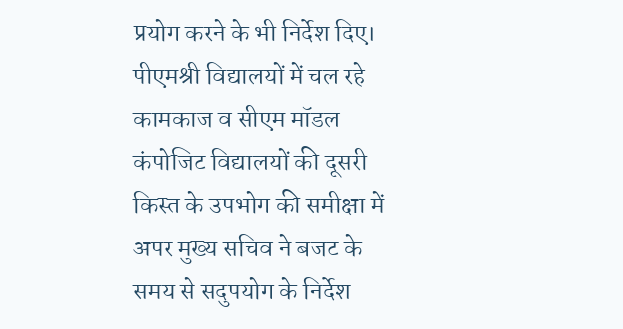प्रयोग करने के भी निर्देश दिए। पीएमश्री विद्यालयों में चल रहे कामकाज व सीएम मॉडल कंपोजिट विद्यालयों की दूसरी किस्त के उपभोग की समीक्षा में अपर मुख्य सचिव ने बजट के समय से सदुपयोग के निर्देश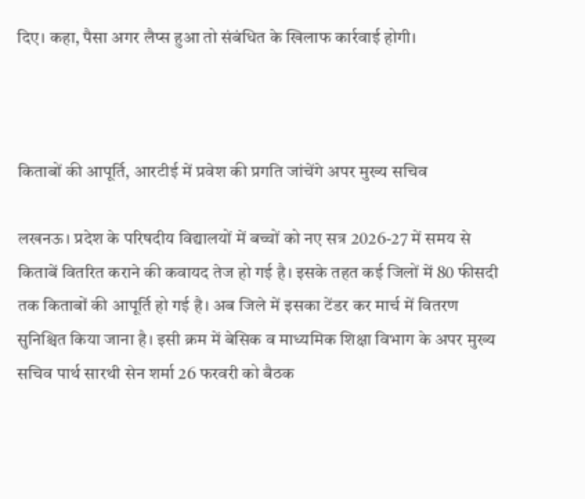दिए। कहा, पैसा अगर लैप्स हुआ तो संबंधित के खिलाफ कार्रवाई होगी।



किताबों की आपूर्ति, आरटीई में प्रवेश की प्रगति जांचेंगे अपर मुख्य सचिव

लखनऊ। प्रदेश के परिषदीय विद्यालयों में बच्चों को नए सत्र 2026-27 में समय से किताबें वितरित कराने की कवायद तेज हो गई है। इसके तहत कई जिलों में 80 फीसदी तक किताबों की आपूर्ति हो गई है। अब जिले में इसका टेंडर कर मार्च में वितरण सुनिश्चित किया जाना है। इसी क्रम में बेसिक व माध्यमिक शिक्षा विभाग के अपर मुख्य सचिव पार्थ सारथी सेन शर्मा 26 फरवरी को बैठक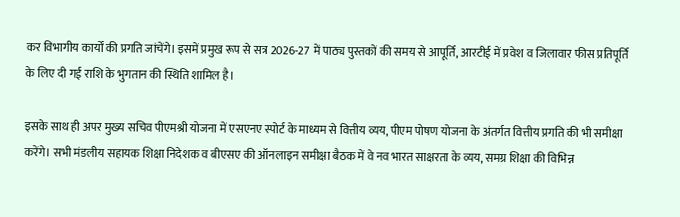कर विभागीय कार्यों की प्रगति जांचेंगे। इसमें प्रमुख रूप से सत्र 2026-27 में पाठ्य पुस्तकों की समय से आपूर्ति, आरटीई में प्रवेश व जिलावार फीस प्रतिपूर्ति के लिए दी गई राशि के भुगतान की स्थिति शामिल है।

इसके साथ ही अपर मुख्य सचिव पीएमश्री योजना में एसएनए स्पोर्ट के माध्यम से वित्तीय व्यय, पीएम पोषण योजना के अंतर्गत वित्तीय प्रगति की भी समीक्षा करेंगे। सभी मंडलीय सहायक शिक्षा निदेशक व बीएसए की ऑनलाइन समीक्षा बैठक में वे नव भारत साक्षरता के व्यय, समग्र शिक्षा की विभिन्न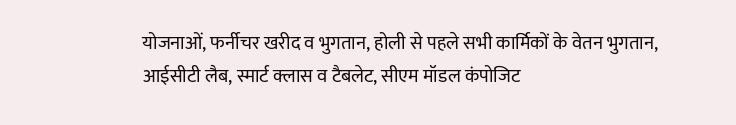योजनाओं, फर्नीचर खरीद व भुगतान, होली से पहले सभी कार्मिकों के वेतन भुगतान, आईसीटी लैब, स्मार्ट क्लास व टैबलेट, सीएम मॉडल कंपोजिट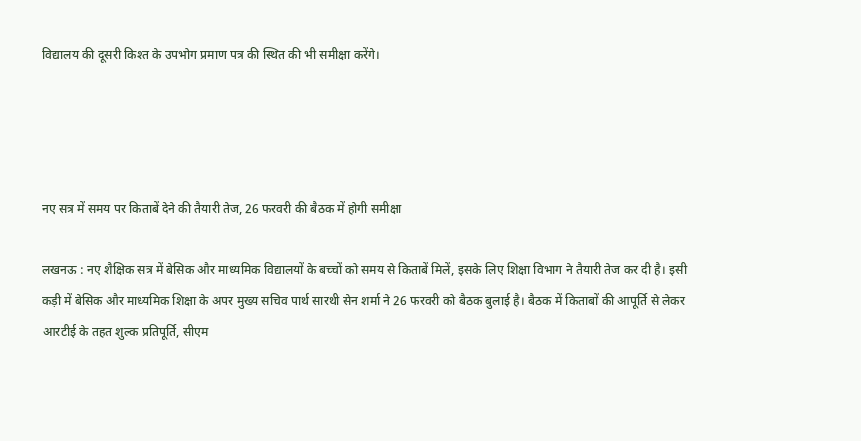विद्यालय की दूसरी किश्त के उपभोग प्रमाण पत्र की स्थित की भी समीक्षा करेंगे।




नए सत्र में समय पर किताबें देने की तैयारी तेज, 26 फरवरी की बैठक में होगी समीक्षा

लखनऊ : नए शैक्षिक सत्र में बेसिक और माध्यमिक विद्यालयों के बच्चों को समय से किताबें मिलें, इसके लिए शिक्षा विभाग ने तैयारी तेज कर दी है। इसी कड़ी में बेसिक और माध्यमिक शिक्षा के अपर मुख्य सचिव पार्थ सारथी सेन शर्मा ने 26 फरवरी को बैठक बुलाई है। बैठक में किताबों की आपूर्ति से लेकर आरटीई के तहत शुल्क प्रतिपूर्ति, सीएम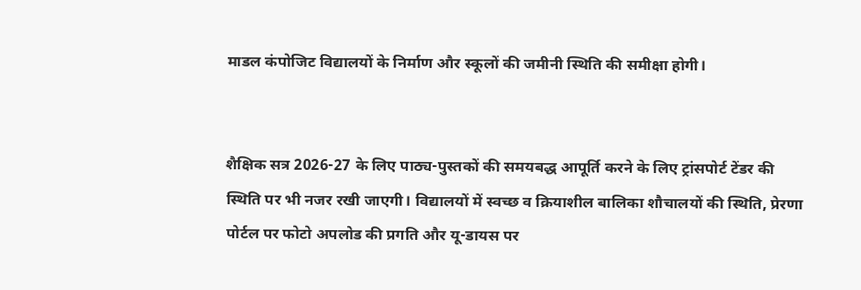माडल कंपोजिट विद्यालयों के निर्माण और स्कूलों की जमीनी स्थिति की समीक्षा होगी।


शैक्षिक सत्र 2026-27 के लिए पाठ्य-पुस्तकों की समयबद्ध आपूर्ति करने के लिए ट्रांसपोर्ट टेंडर की स्थिति पर भी नजर रखी जाएगी। विद्यालयों में स्वच्छ व क्रियाशील बालिका शौचालयों की स्थिति, प्रेरणा पोर्टल पर फोटो अपलोड की प्रगति और यू-डायस पर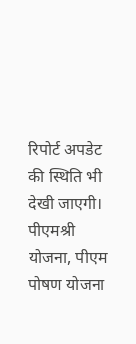रिपोर्ट अपडेट की स्थिति भी देखी जाएगी। पीएमश्री योजना, पीएम पोषण योजना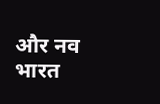और नव भारत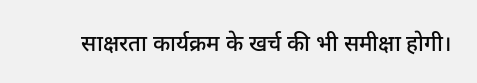साक्षरता कार्यक्रम के खर्च की भी समीक्षा होगी।